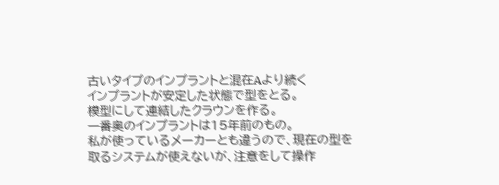古いタイプのインプラントと混在Aより続く
インプラントが安定した状態で型をとる。
模型にして連結したクラウンを作る。
一番奥のインプラントは15年前のもの。
私が使っているメーカーとも違うので、現在の型を取るシステムが使えないが、注意をして操作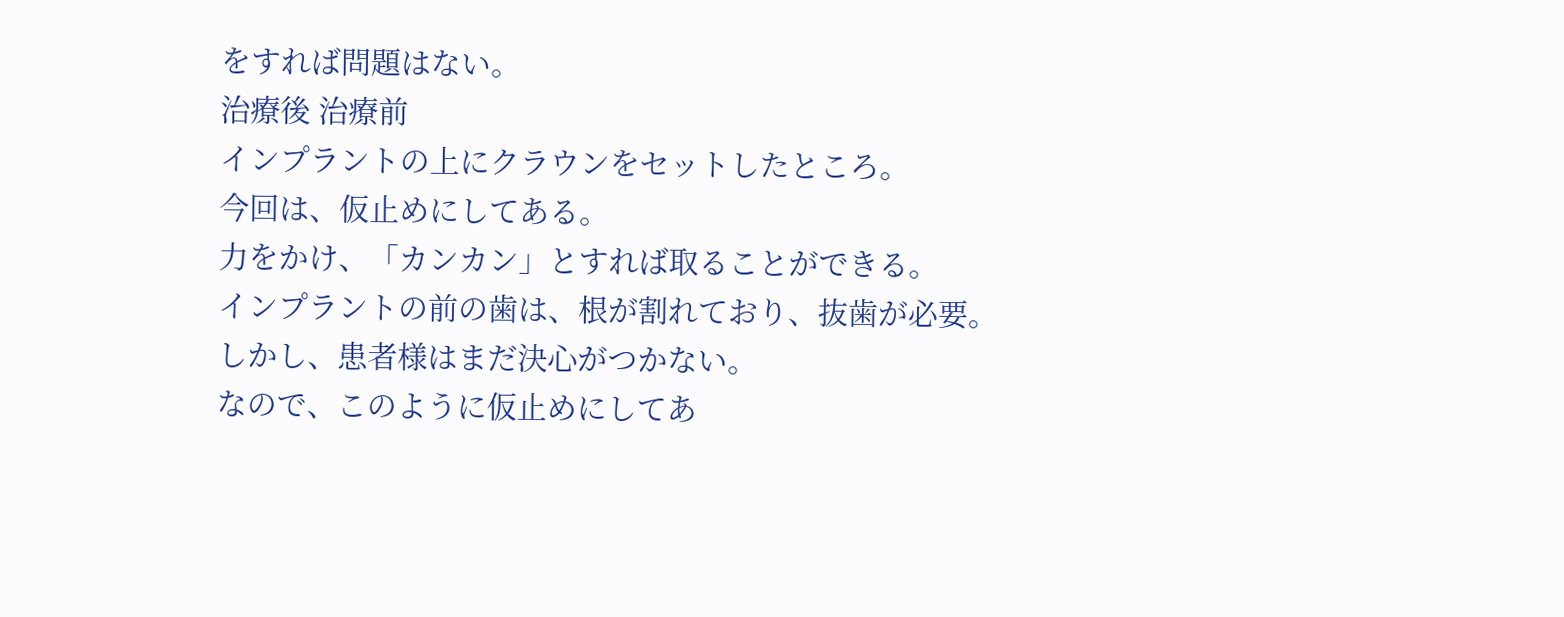をすれば問題はない。
治療後 治療前
インプラントの上にクラウンをセットしたところ。
今回は、仮止めにしてある。
力をかけ、「カンカン」とすれば取ることができる。
インプラントの前の歯は、根が割れており、抜歯が必要。
しかし、患者様はまだ決心がつかない。
なので、このように仮止めにしてあ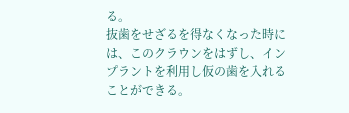る。
抜歯をせざるを得なくなった時には、このクラウンをはずし、インプラントを利用し仮の歯を入れることができる。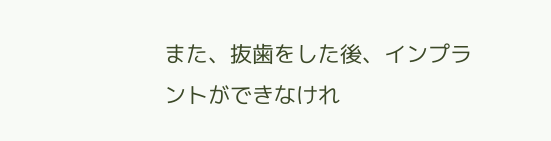また、抜歯をした後、インプラントができなけれ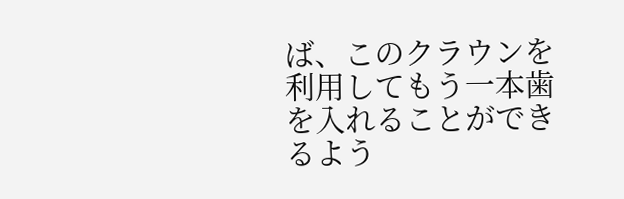ば、このクラウンを利用してもう一本歯を入れることができるよう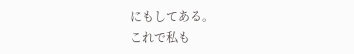にもしてある。
これで私も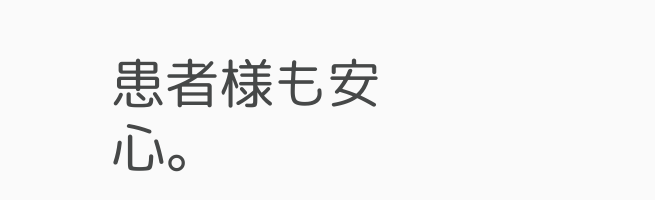患者様も安心。